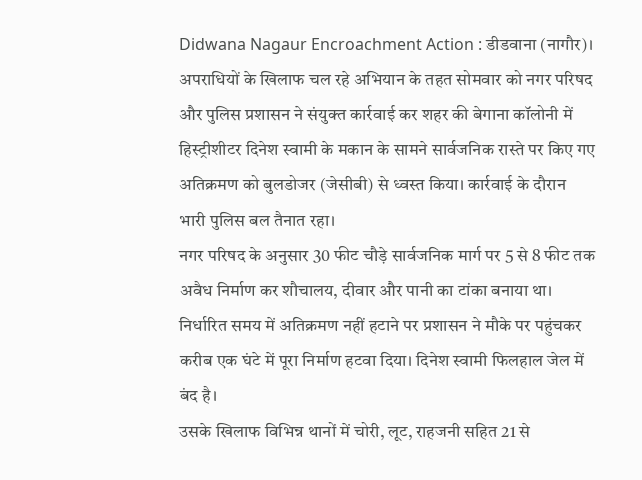Didwana Nagaur Encroachment Action : डीडवाना (नागौर)। अपराधियों के खिलाफ चल रहे अभियान के तहत सोमवार को नगर परिषद और पुलिस प्रशासन ने संयुक्त कार्रवाई कर शहर की बेगाना कॉलोनी में हिस्ट्रीशीटर दिनेश स्वामी के मकान के सामने सार्वजनिक रास्ते पर किए गए अतिक्रमण को बुलडोजर (जेसीबी) से ध्वस्त किया। कार्रवाई के दौरान भारी पुलिस बल तैनात रहा।
नगर परिषद के अनुसार 30 फीट चौड़े सार्वजनिक मार्ग पर 5 से 8 फीट तक अवैध निर्माण कर शौचालय, दीवार और पानी का टांका बनाया था। निर्धारित समय में अतिक्रमण नहीं हटाने पर प्रशासन ने मौके पर पहुंचकर करीब एक घंटे में पूरा निर्माण हटवा दिया। दिनेश स्वामी फिलहाल जेल में बंद है।
उसके खिलाफ विभिन्न थानों में चोरी, लूट, राहजनी सहित 21 से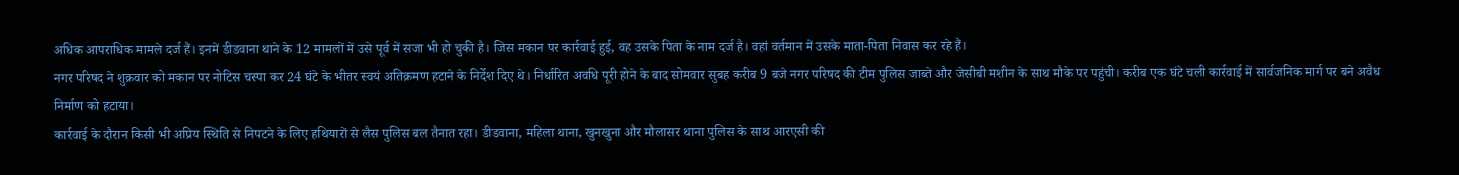अधिक आपराधिक मामले दर्ज हैं। इनमें डीडवाना थाने के 12 मामलों में उसे पूर्व में सजा भी हो चुकी है। जिस मकान पर कार्रवाई हुई, वह उसके पिता के नाम दर्ज है। वहां वर्तमान में उसके माता-पिता निवास कर रहे हैं।
नगर परिषद ने शुक्रवार को मकान पर नोटिस चस्पा कर 24 घंटे के भीतर स्वयं अतिक्रमण हटाने के निर्देश दिए थे। निर्धारित अवधि पूरी होने के बाद सोमवार सुबह करीब 9 बजे नगर परिषद की टीम पुलिस जाब्ते और जेसीबी मशीन के साथ मौके पर पहुंची। करीब एक घंटे चली कार्रवाई में सार्वजनिक मार्ग पर बने अवैध निर्माण को हटाया।
कार्रवाई के दौरान किसी भी अप्रिय स्थिति से निपटने के लिए हथियारों से लैस पुलिस बल तैनात रहा। डीडवाना, महिला थाना, खुनखुना और मौलासर थाना पुलिस के साथ आरएसी की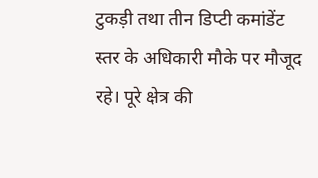टुकड़ी तथा तीन डिप्टी कमांडेंट स्तर के अधिकारी मौके पर मौजूद रहे। पूरे क्षेत्र की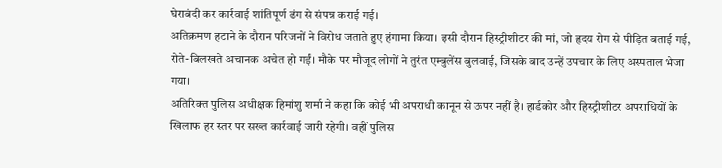घेराबंदी कर कार्रवाई शांतिपूर्ण ढंग से संपन्न कराई गई।
अतिक्रमण हटाने के दौरान परिजनों ने विरोध जताते हुए हंगामा किया। इसी दौरान हिस्ट्रीशीटर की मां, जो हृदय रोग से पीड़ित बताई गई, रोते-बिलखते अचानक अचेत हो गईं। मौके पर मौजूद लोगों ने तुरंत एम्बुलेंस बुलवाई, जिसके बाद उन्हें उपचार के लिए अस्पताल भेजा गया।
अतिरिक्त पुलिस अधीक्षक हिमांशु शर्मा ने कहा कि कोई भी अपराधी कानून से ऊपर नहीं है। हार्डकोर और हिस्ट्रीशीटर अपराधियों के खिलाफ हर स्तर पर सख्त कार्रवाई जारी रहेगी। वहीं पुलिस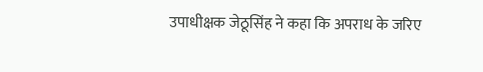उपाधीक्षक जेठूसिंह ने कहा कि अपराध के जरिए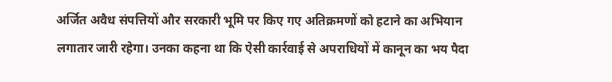अर्जित अवैध संपत्तियों और सरकारी भूमि पर किए गए अतिक्रमणों को हटाने का अभियान लगातार जारी रहेगा। उनका कहना था कि ऐसी कार्रवाई से अपराधियों में कानून का भय पैदा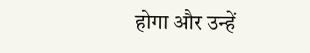होगा और उन्हें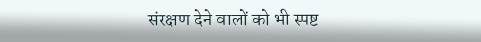संरक्षण देने वालों को भी स्पष्ट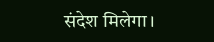संदेश मिलेगा।